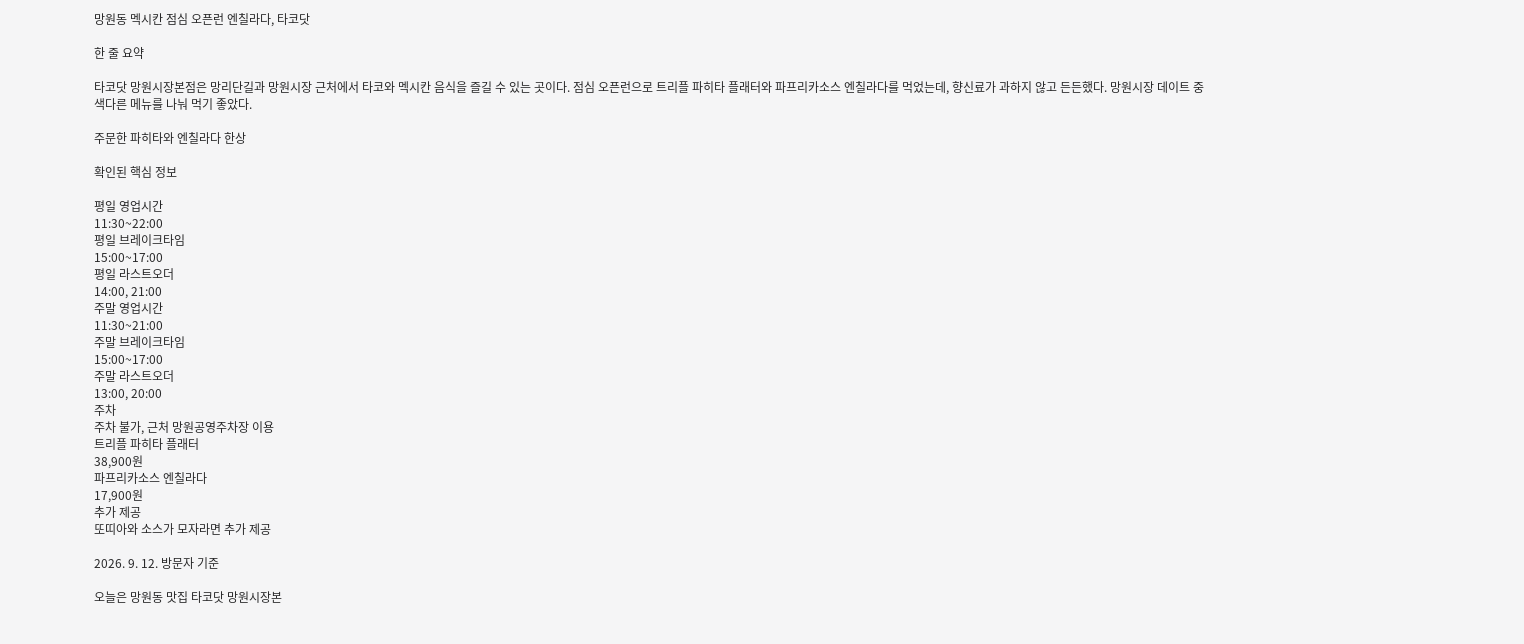망원동 멕시칸 점심 오픈런 엔칠라다, 타코닷

한 줄 요약

타코닷 망원시장본점은 망리단길과 망원시장 근처에서 타코와 멕시칸 음식을 즐길 수 있는 곳이다. 점심 오픈런으로 트리플 파히타 플래터와 파프리카소스 엔칠라다를 먹었는데, 향신료가 과하지 않고 든든했다. 망원시장 데이트 중 색다른 메뉴를 나눠 먹기 좋았다.

주문한 파히타와 엔칠라다 한상

확인된 핵심 정보

평일 영업시간
11:30~22:00
평일 브레이크타임
15:00~17:00
평일 라스트오더
14:00, 21:00
주말 영업시간
11:30~21:00
주말 브레이크타임
15:00~17:00
주말 라스트오더
13:00, 20:00
주차
주차 불가, 근처 망원공영주차장 이용
트리플 파히타 플래터
38,900원
파프리카소스 엔칠라다
17,900원
추가 제공
또띠아와 소스가 모자라면 추가 제공

2026. 9. 12. 방문자 기준

오늘은 망원동 맛집 타코닷 망원시장본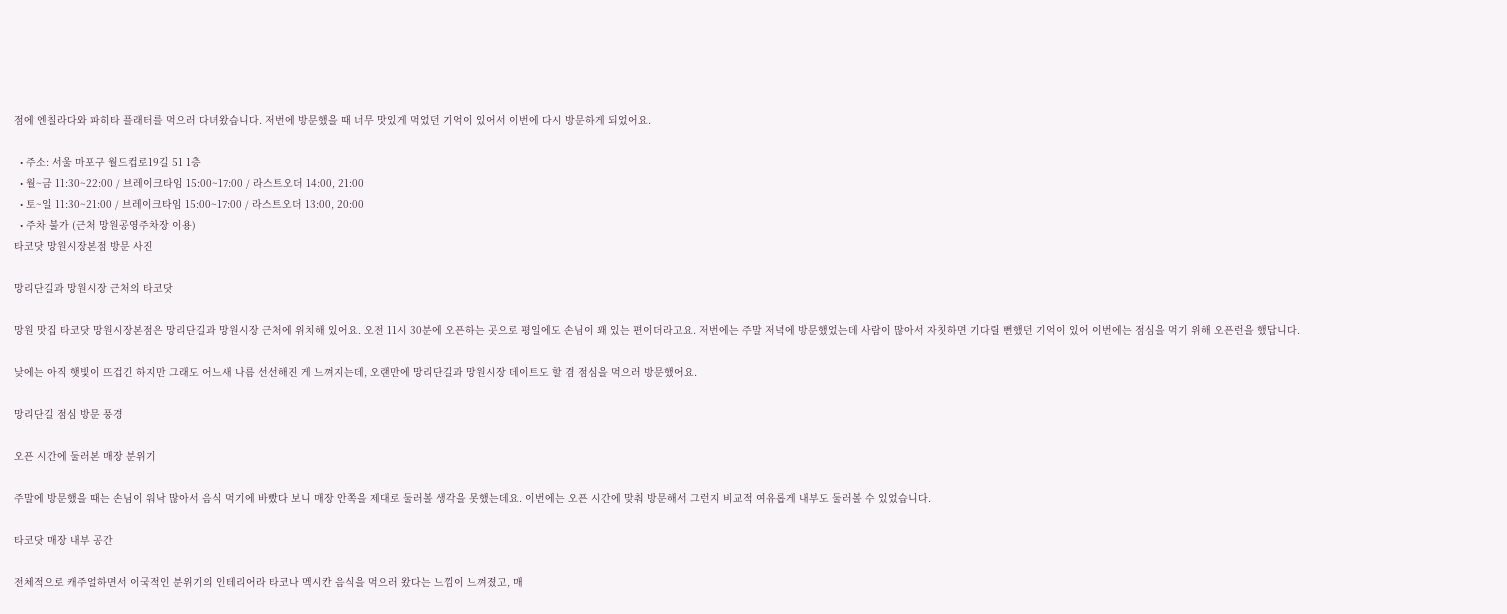점에 엔칠라다와 파히타 플래터를 먹으러 다녀왔습니다. 저번에 방문했을 때 너무 맛있게 먹었던 기억이 있어서 이번에 다시 방문하게 되었어요.

  • 주소: 서울 마포구 월드컵로19길 51 1층
  • 월~금 11:30~22:00 / 브레이크타임 15:00~17:00 / 라스트오더 14:00, 21:00
  • 토~일 11:30~21:00 / 브레이크타임 15:00~17:00 / 라스트오더 13:00, 20:00
  • 주차 불가 (근처 망원공영주차장 이용)
타코닷 망원시장본점 방문 사진

망리단길과 망원시장 근처의 타코닷

망원 맛집 타코닷 망원시장본점은 망리단길과 망원시장 근처에 위치해 있어요. 오전 11시 30분에 오픈하는 곳으로 평일에도 손님이 꽤 있는 편이더라고요. 저번에는 주말 저녁에 방문했었는데 사람이 많아서 자칫하면 기다릴 뻔했던 기억이 있어 이번에는 점심을 먹기 위해 오픈런을 했답니다.

낮에는 아직 햇빛이 뜨겁긴 하지만 그래도 어느새 나름 선선해진 게 느껴지는데, 오랜만에 망리단길과 망원시장 데이트도 할 겸 점심을 먹으러 방문했어요.

망리단길 점심 방문 풍경

오픈 시간에 둘러본 매장 분위기

주말에 방문했을 때는 손님이 워낙 많아서 음식 먹기에 바빴다 보니 매장 안쪽을 제대로 둘러볼 생각을 못했는데요. 이번에는 오픈 시간에 맞춰 방문해서 그런지 비교적 여유롭게 내부도 둘러볼 수 있었습니다.

타코닷 매장 내부 공간

전체적으로 캐주얼하면서 이국적인 분위기의 인테리어라 타코나 멕시칸 음식을 먹으러 왔다는 느낌이 느껴졌고, 매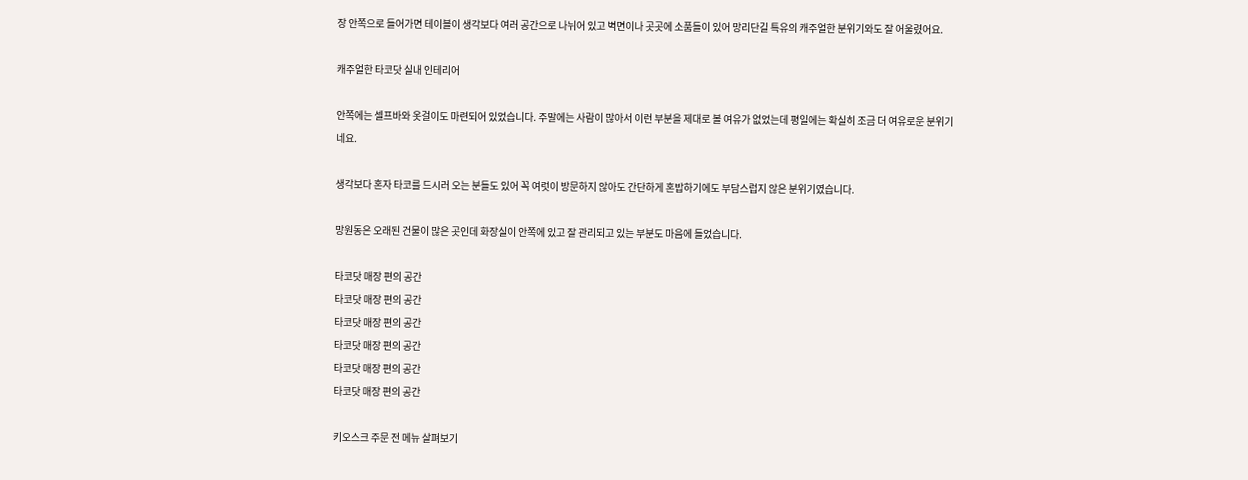장 안쪽으로 들어가면 테이블이 생각보다 여러 공간으로 나뉘어 있고 벽면이나 곳곳에 소품들이 있어 망리단길 특유의 캐주얼한 분위기와도 잘 어울렸어요.

캐주얼한 타코닷 실내 인테리어

안쪽에는 셀프바와 옷걸이도 마련되어 있었습니다. 주말에는 사람이 많아서 이런 부분을 제대로 볼 여유가 없었는데 평일에는 확실히 조금 더 여유로운 분위기네요.

생각보다 혼자 타코를 드시러 오는 분들도 있어 꼭 여럿이 방문하지 않아도 간단하게 혼밥하기에도 부담스럽지 않은 분위기였습니다.

망원동은 오래된 건물이 많은 곳인데 화장실이 안쪽에 있고 잘 관리되고 있는 부분도 마음에 들었습니다.

타코닷 매장 편의 공간
타코닷 매장 편의 공간
타코닷 매장 편의 공간
타코닷 매장 편의 공간
타코닷 매장 편의 공간
타코닷 매장 편의 공간

키오스크 주문 전 메뉴 살펴보기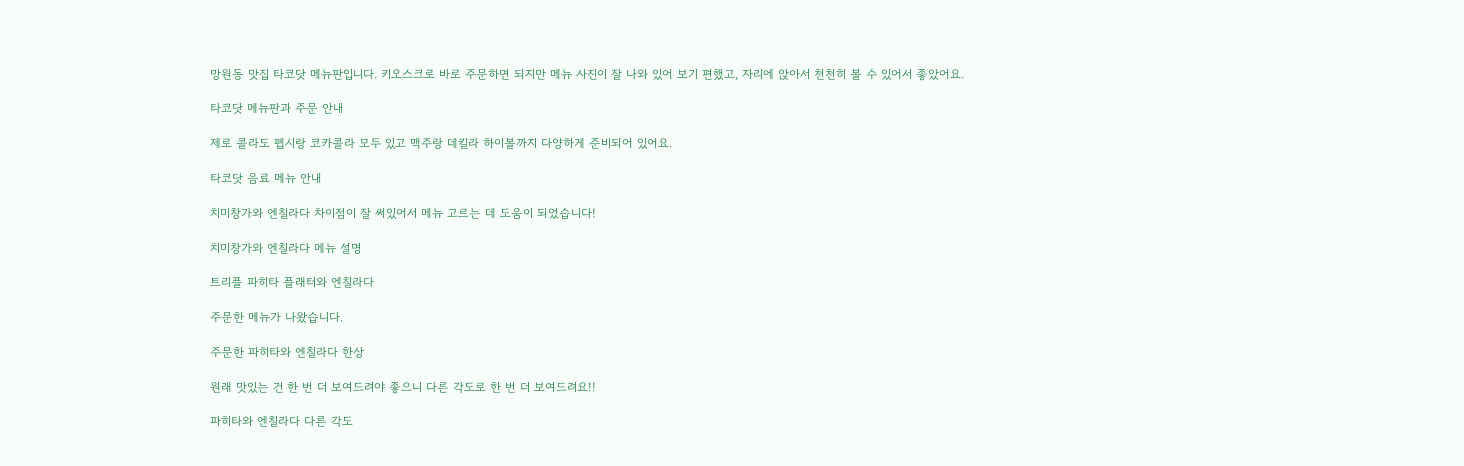망원동 맛집 타코닷 메뉴판입니다. 키오스크로 바로 주문하면 되지만 메뉴 사진이 잘 나와 있어 보기 편했고, 자리에 앉아서 천천히 볼 수 있어서 좋았어요.

타코닷 메뉴판과 주문 안내

제로 콜라도 펩시랑 코카콜라 모두 있고 맥주랑 데킬라 하이볼까지 다양하게 준비되어 있어요.

타코닷 음료 메뉴 안내

치미창가와 엔칠라다 차이점이 잘 써있어서 메뉴 고르는 데 도움이 되었습니다!

치미창가와 엔칠라다 메뉴 설명

트리플 파히타 플래터와 엔칠라다

주문한 메뉴가 나왔습니다.

주문한 파히타와 엔칠라다 한상

원래 맛있는 건 한 번 더 보여드려야 좋으니 다른 각도로 한 번 더 보여드려요!!

파히타와 엔칠라다 다른 각도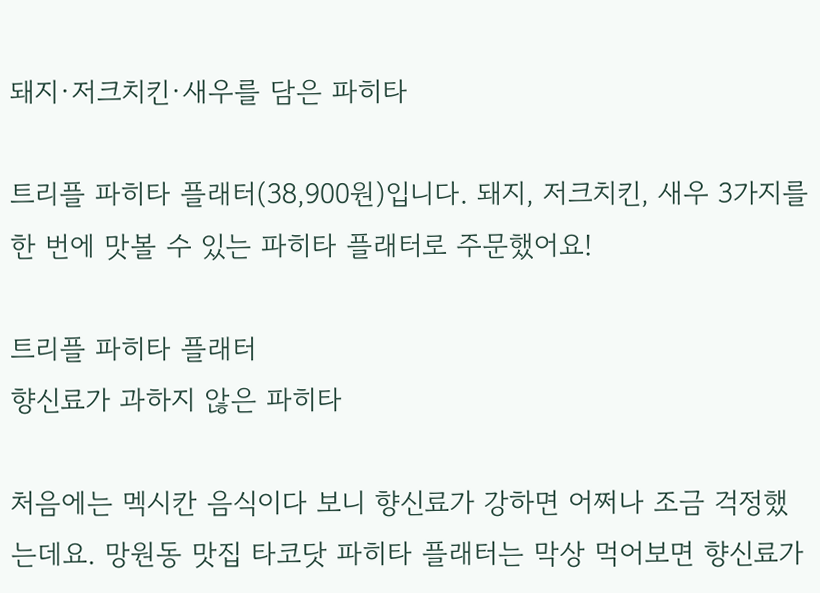돼지·저크치킨·새우를 담은 파히타

트리플 파히타 플래터(38,900원)입니다. 돼지, 저크치킨, 새우 3가지를 한 번에 맛볼 수 있는 파히타 플래터로 주문했어요!

트리플 파히타 플래터
향신료가 과하지 않은 파히타

처음에는 멕시칸 음식이다 보니 향신료가 강하면 어쩌나 조금 걱정했는데요. 망원동 맛집 타코닷 파히타 플래터는 막상 먹어보면 향신료가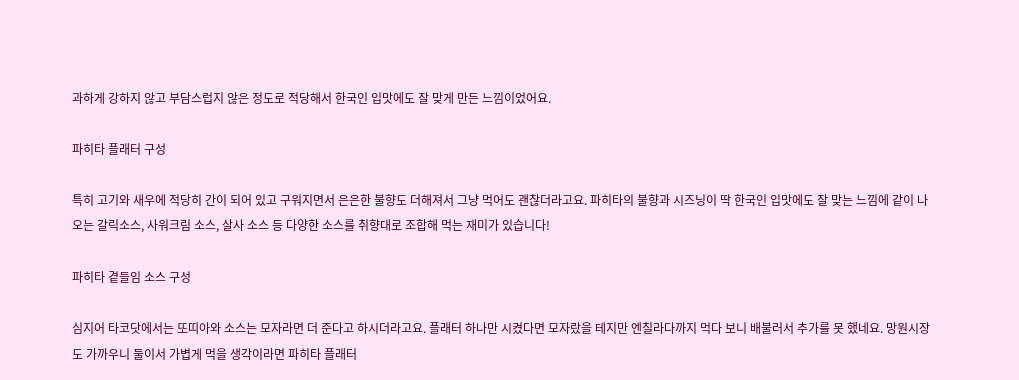과하게 강하지 않고 부담스럽지 않은 정도로 적당해서 한국인 입맛에도 잘 맞게 만든 느낌이었어요.

파히타 플래터 구성

특히 고기와 새우에 적당히 간이 되어 있고 구워지면서 은은한 불향도 더해져서 그냥 먹어도 괜찮더라고요. 파히타의 불향과 시즈닝이 딱 한국인 입맛에도 잘 맞는 느낌에 같이 나오는 갈릭소스, 사워크림 소스, 살사 소스 등 다양한 소스를 취향대로 조합해 먹는 재미가 있습니다!

파히타 곁들임 소스 구성

심지어 타코닷에서는 또띠아와 소스는 모자라면 더 준다고 하시더라고요. 플래터 하나만 시켰다면 모자랐을 테지만 엔칠라다까지 먹다 보니 배불러서 추가를 못 했네요. 망원시장도 가까우니 둘이서 가볍게 먹을 생각이라면 파히타 플래터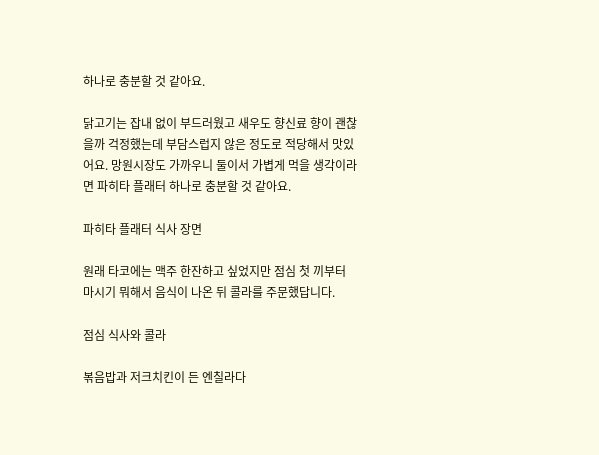하나로 충분할 것 같아요.

닭고기는 잡내 없이 부드러웠고 새우도 향신료 향이 괜찮을까 걱정했는데 부담스럽지 않은 정도로 적당해서 맛있어요. 망원시장도 가까우니 둘이서 가볍게 먹을 생각이라면 파히타 플래터 하나로 충분할 것 같아요.

파히타 플래터 식사 장면

원래 타코에는 맥주 한잔하고 싶었지만 점심 첫 끼부터 마시기 뭐해서 음식이 나온 뒤 콜라를 주문했답니다.

점심 식사와 콜라

볶음밥과 저크치킨이 든 엔칠라다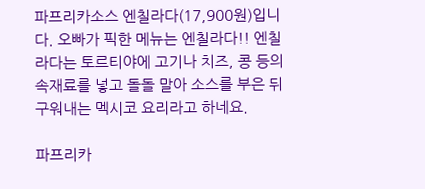파프리카소스 엔칠라다(17,900원)입니다. 오빠가 픽한 메뉴는 엔칠라다!! 엔칠라다는 토르티야에 고기나 치즈, 콩 등의 속재료를 넣고 돌돌 말아 소스를 부은 뒤 구워내는 멕시코 요리라고 하네요.

파프리카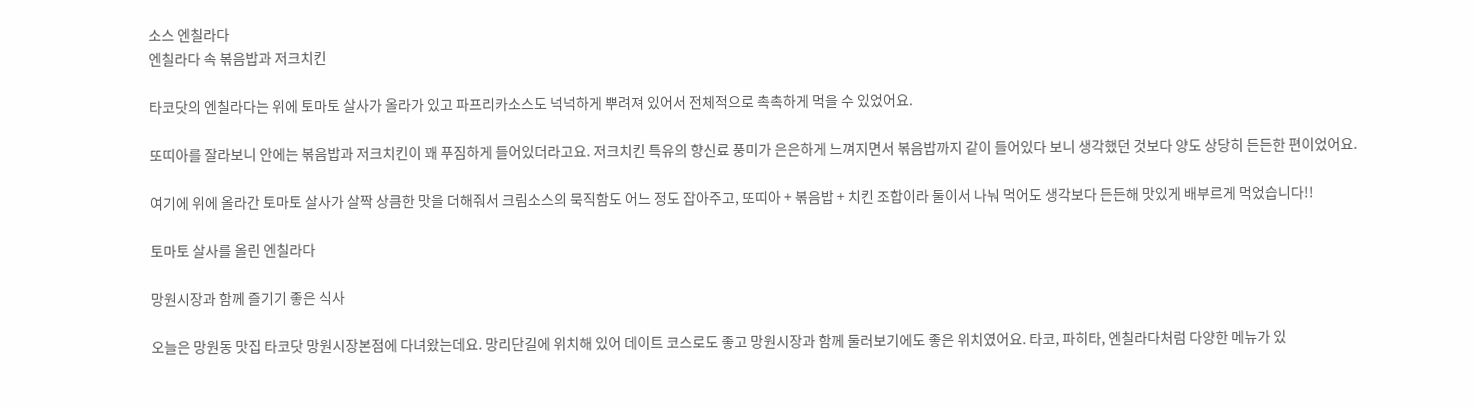소스 엔칠라다
엔칠라다 속 볶음밥과 저크치킨

타코닷의 엔칠라다는 위에 토마토 살사가 올라가 있고 파프리카소스도 넉넉하게 뿌려져 있어서 전체적으로 촉촉하게 먹을 수 있었어요.

또띠아를 잘라보니 안에는 볶음밥과 저크치킨이 꽤 푸짐하게 들어있더라고요. 저크치킨 특유의 향신료 풍미가 은은하게 느껴지면서 볶음밥까지 같이 들어있다 보니 생각했던 것보다 양도 상당히 든든한 편이었어요.

여기에 위에 올라간 토마토 살사가 살짝 상큼한 맛을 더해줘서 크림소스의 묵직함도 어느 정도 잡아주고, 또띠아 + 볶음밥 + 치킨 조합이라 둘이서 나눠 먹어도 생각보다 든든해 맛있게 배부르게 먹었습니다!!

토마토 살사를 올린 엔칠라다

망원시장과 함께 즐기기 좋은 식사

오늘은 망원동 맛집 타코닷 망원시장본점에 다녀왔는데요. 망리단길에 위치해 있어 데이트 코스로도 좋고 망원시장과 함께 둘러보기에도 좋은 위치였어요. 타코, 파히타, 엔칠라다처럼 다양한 메뉴가 있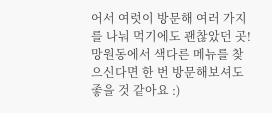어서 여럿이 방문해 여러 가지를 나눠 먹기에도 괜찮았던 곳! 망원동에서 색다른 메뉴를 찾으신다면 한 번 방문해보셔도 좋을 것 같아요 :)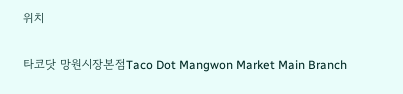위치

타코닷 망원시장본점Taco Dot Mangwon Market Main Branch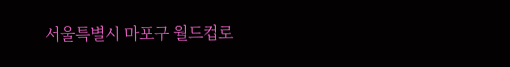서울특별시 마포구 월드컵로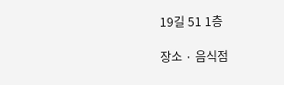19길 51 1층

장소 · 음식점